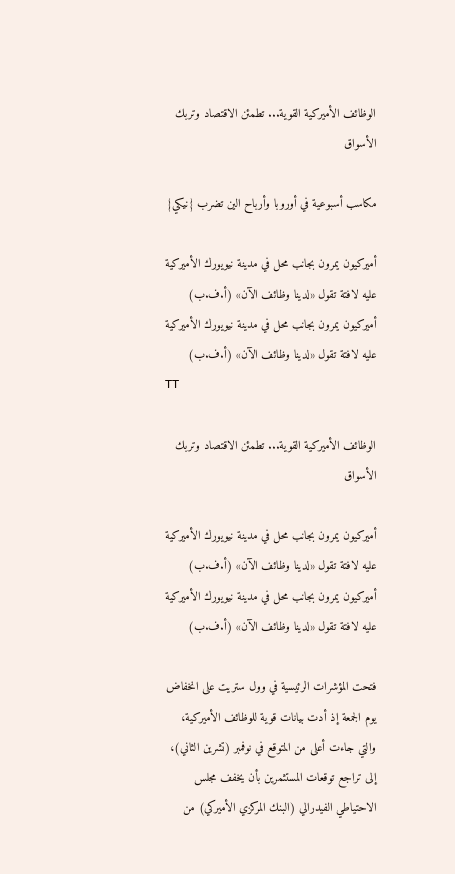الوظائف الأميركية القوية... تطمئن الاقتصاد وتربك الأسواق

مكاسب أسبوعية في أوروبا وأرباح الين تضرب {نيكي}

أميركيون يمرون بجانب محل في مدينة نيويورك الأميركية عليه لافتة تقول «لدينا وظائف الآن» (أ.ف.ب)
أميركيون يمرون بجانب محل في مدينة نيويورك الأميركية عليه لافتة تقول «لدينا وظائف الآن» (أ.ف.ب)
TT

الوظائف الأميركية القوية... تطمئن الاقتصاد وتربك الأسواق

أميركيون يمرون بجانب محل في مدينة نيويورك الأميركية عليه لافتة تقول «لدينا وظائف الآن» (أ.ف.ب)
أميركيون يمرون بجانب محل في مدينة نيويورك الأميركية عليه لافتة تقول «لدينا وظائف الآن» (أ.ف.ب)

فتحت المؤشرات الرئيسية في وول ستريت على انخفاض يوم الجمعة إذ أدت بيانات قوية للوظائف الأميركية، والتي جاءت أعلى من المتوقع في نوفمبر (تشرين الثاني)، إلى تراجع توقعات المستثمرين بأن يخفف مجلس الاحتياطي الفيدرالي (البنك المركزي الأميركي) من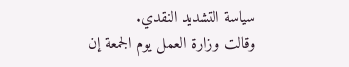سياسة التشديد النقدي.
وقالت وزارة العمل يوم الجمعة إن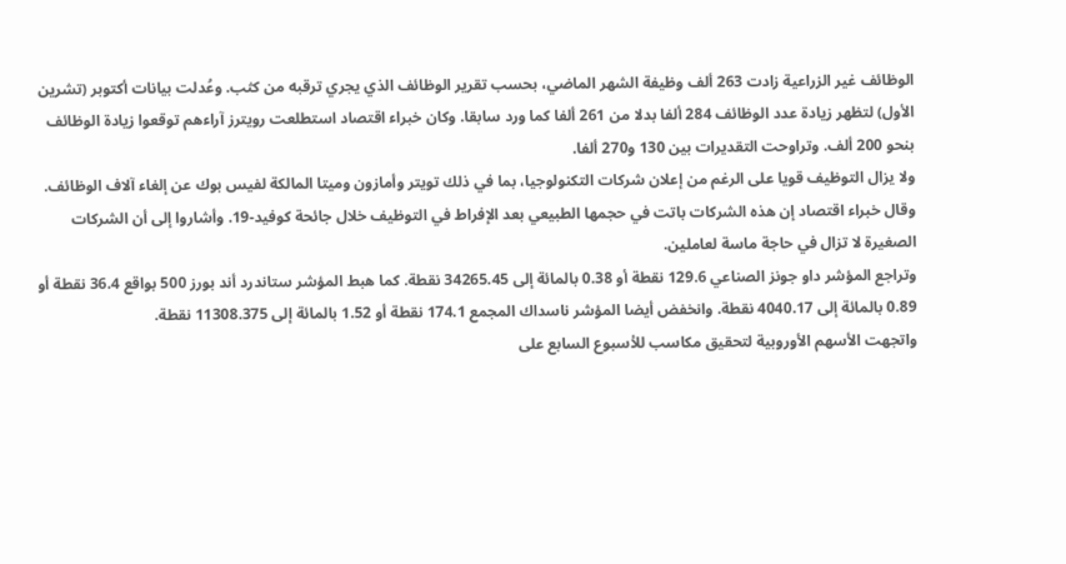الوظائف غير الزراعية زادت 263 ألف وظيفة الشهر الماضي، بحسب تقرير الوظائف الذي يجري ترقبه من كثب. وعُدلت بيانات أكتوبر (تشرين الأول) لتظهر زيادة عدد الوظائف 284 ألفا بدلا من 261 ألفا كما ورد سابقا. وكان خبراء اقتصاد استطلعت رويترز آراءهم توقعوا زيادة الوظائف بنحو 200 ألف. وتراوحت التقديرات بين 130 و270 ألفا.
ولا يزال التوظيف قويا على الرغم من إعلان شركات التكنولوجيا، بما في ذلك تويتر وأمازون وميتا المالكة لفيس بوك عن إلغاء آلاف الوظائف. وقال خبراء اقتصاد إن هذه الشركات باتت في حجمها الطبيعي بعد الإفراط في التوظيف خلال جائحة كوفيد-19. وأشاروا إلى أن الشركات الصغيرة لا تزال في حاجة ماسة لعاملين.
وتراجع المؤشر داو جونز الصناعي 129.6 نقطة أو 0.38 بالمائة إلى 34265.45 نقطة. كما هبط المؤشر ستاندرد أند بورز 500 بواقع 36.4 نقطة أو 0.89 بالمائة إلى 4040.17 نقطة. وانخفض أيضا المؤشر ناسداك المجمع 174.1 نقطة أو 1.52 بالمائة إلى 11308.375 نقطة.
واتجهت الأسهم الأوروبية لتحقيق مكاسب للأسبوع السابع على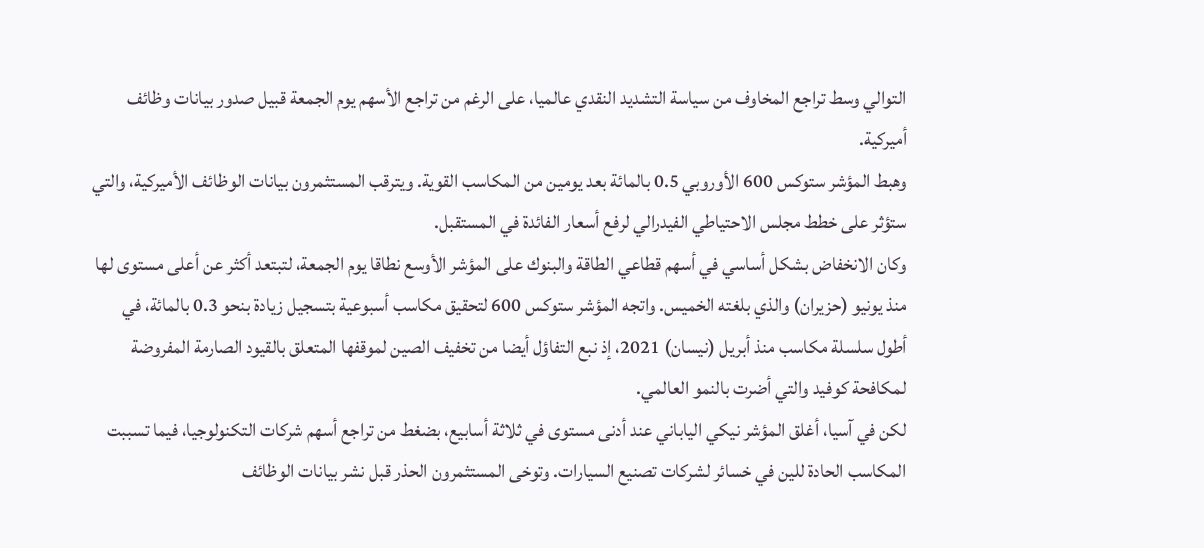التوالي وسط تراجع المخاوف من سياسة التشديد النقدي عالميا، على الرغم من تراجع الأسهم يوم الجمعة قبيل صدور بيانات وظائف أميركية.
وهبط المؤشر ستوكس 600 الأوروبي 0.5 بالمائة بعد يومين من المكاسب القوية. ويترقب المستثمرون بيانات الوظائف الأميركية، والتي ستؤثر على خطط مجلس الاحتياطي الفيدرالي لرفع أسعار الفائدة في المستقبل.
وكان الانخفاض بشكل أساسي في أسهم قطاعي الطاقة والبنوك على المؤشر الأوسع نطاقا يوم الجمعة، لتبتعد أكثر عن أعلى مستوى لها منذ يونيو (حزيران) والذي بلغته الخميس. واتجه المؤشر ستوكس 600 لتحقيق مكاسب أسبوعية بتسجيل زيادة بنحو 0.3 بالمائة، في أطول سلسلة مكاسب منذ أبريل (نيسان) 2021، إذ نبع التفاؤل أيضا من تخفيف الصين لموقفها المتعلق بالقيود الصارمة المفروضة لمكافحة كوفيد والتي أضرت بالنمو العالمي.
لكن في آسيا، أغلق المؤشر نيكي الياباني عند أدنى مستوى في ثلاثة أسابيع، بضغط من تراجع أسهم شركات التكنولوجيا، فيما تسببت المكاسب الحادة للين في خسائر لشركات تصنيع السيارات. وتوخى المستثمرون الحذر قبل نشر بيانات الوظائف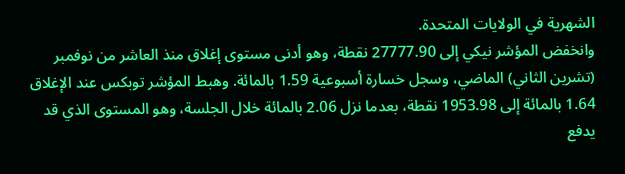الشهرية في الولايات المتحدة.
وانخفض المؤشر نيكي إلى 27777.90 نقطة، وهو أدنى مستوى إغلاق منذ العاشر من نوفمبر (تشرين الثاني) الماضي، وسجل خسارة أسبوعية 1.59 بالمائة. وهبط المؤشر توبكس عند الإغلاق 1.64 بالمائة إلى 1953.98 نقطة، بعدما نزل 2.06 بالمائة خلال الجلسة، وهو المستوى الذي قد يدفع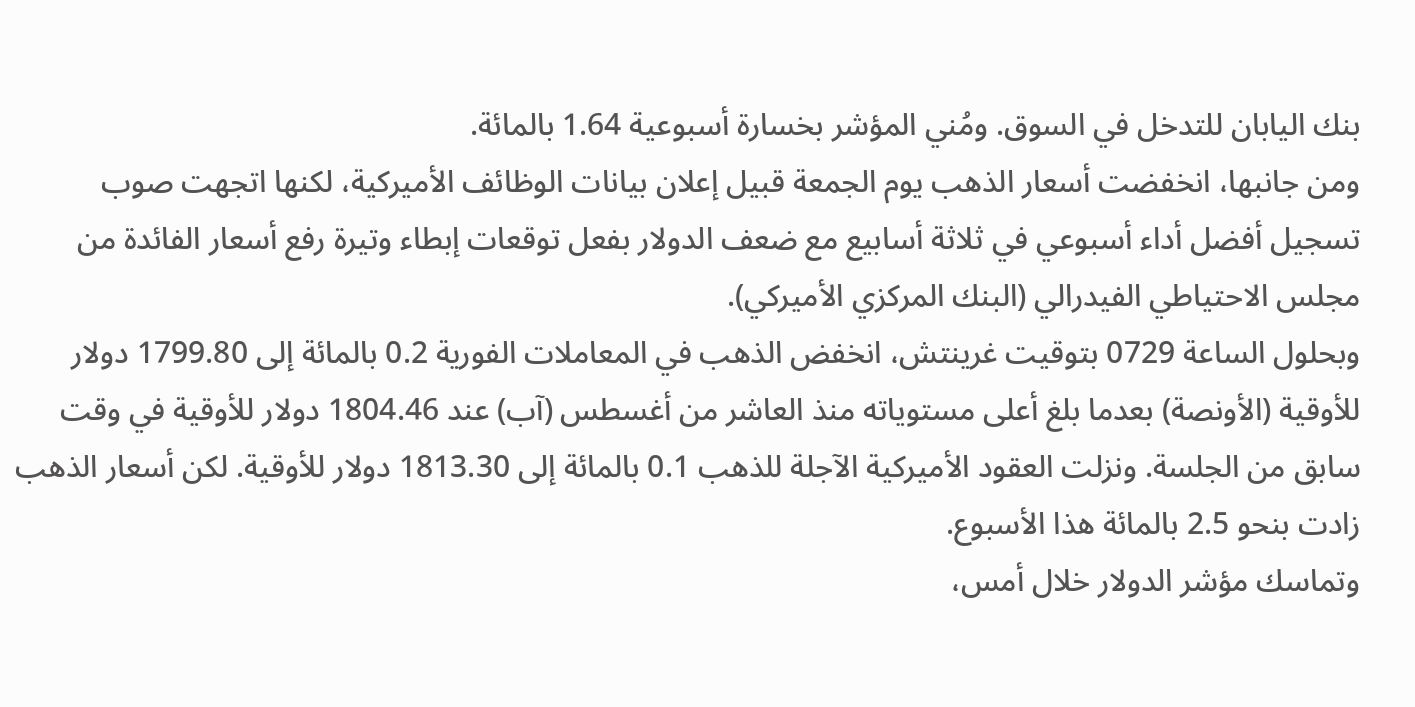بنك اليابان للتدخل في السوق. ومُني المؤشر بخسارة أسبوعية 1.64 بالمائة.
ومن جانبها، انخفضت أسعار الذهب يوم الجمعة قبيل إعلان بيانات الوظائف الأميركية، لكنها اتجهت صوب تسجيل أفضل أداء أسبوعي في ثلاثة أسابيع مع ضعف الدولار بفعل توقعات إبطاء وتيرة رفع أسعار الفائدة من مجلس الاحتياطي الفيدرالي (البنك المركزي الأميركي).
وبحلول الساعة 0729 بتوقيت غرينتش، انخفض الذهب في المعاملات الفورية 0.2 بالمائة إلى 1799.80 دولار للأوقية (الأونصة) بعدما بلغ أعلى مستوياته منذ العاشر من أغسطس (آب) عند 1804.46 دولار للأوقية في وقت سابق من الجلسة. ونزلت العقود الأميركية الآجلة للذهب 0.1 بالمائة إلى 1813.30 دولار للأوقية. لكن أسعار الذهب زادت بنحو 2.5 بالمائة هذا الأسبوع.
وتماسك مؤشر الدولار خلال أمس،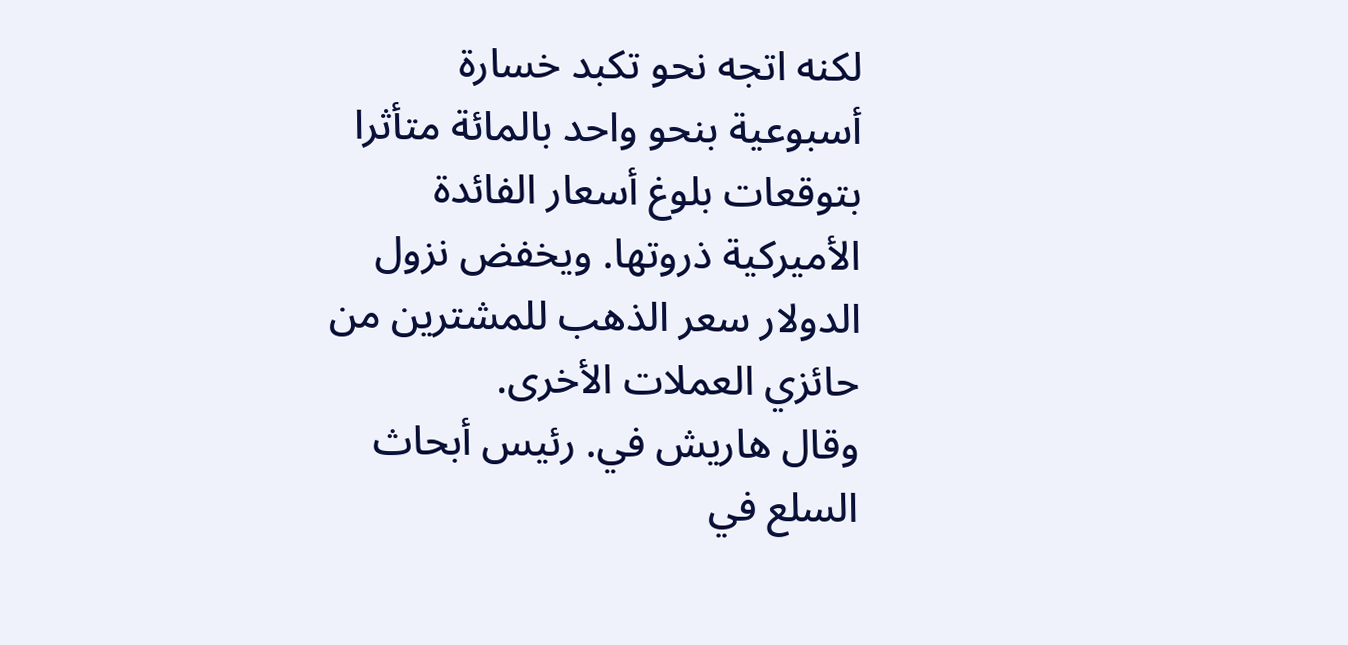لكنه اتجه نحو تكبد خسارة أسبوعية بنحو واحد بالمائة متأثرا بتوقعات بلوغ أسعار الفائدة الأميركية ذروتها. ويخفض نزول الدولار سعر الذهب للمشترين من حائزي العملات الأخرى.
وقال هاريش في. رئيس أبحاث السلع في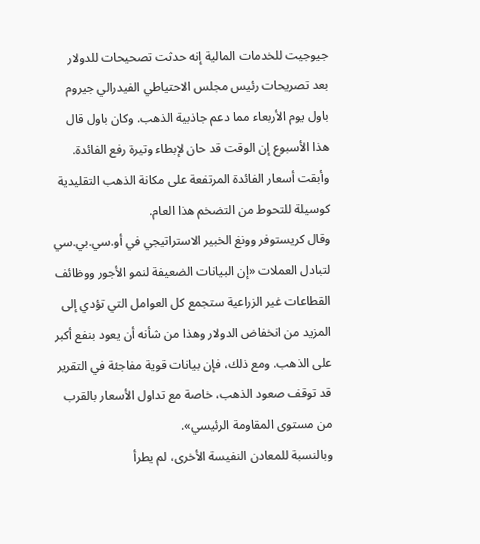جيوجيت للخدمات المالية إنه حدثت تصحيحات للدولار بعد تصريحات رئيس مجلس الاحتياطي الفيدرالي جيروم باول يوم الأربعاء مما دعم جاذبية الذهب. وكان باول قال هذا الأسبوع إن الوقت قد حان لإبطاء وتيرة رفع الفائدة. وأبقت أسعار الفائدة المرتفعة على مكانة الذهب التقليدية كوسيلة للتحوط من التضخم هذا العام.
وقال كريستوفر وونغ الخبير الاستراتيجي في أو.سي.بي.سي لتبادل العملات «إن البيانات الضعيفة لنمو الأجور ووظائف القطاعات غير الزراعية ستجمع كل العوامل التي تؤدي إلى المزيد من انخفاض الدولار وهذا من شأنه أن يعود بنفع أكبر على الذهب. ومع ذلك، فإن بيانات قوية مفاجئة في التقرير قد توقف صعود الذهب، خاصة مع تداول الأسعار بالقرب من مستوى المقاومة الرئيسي».
وبالنسبة للمعادن النفيسة الأخرى، لم يطرأ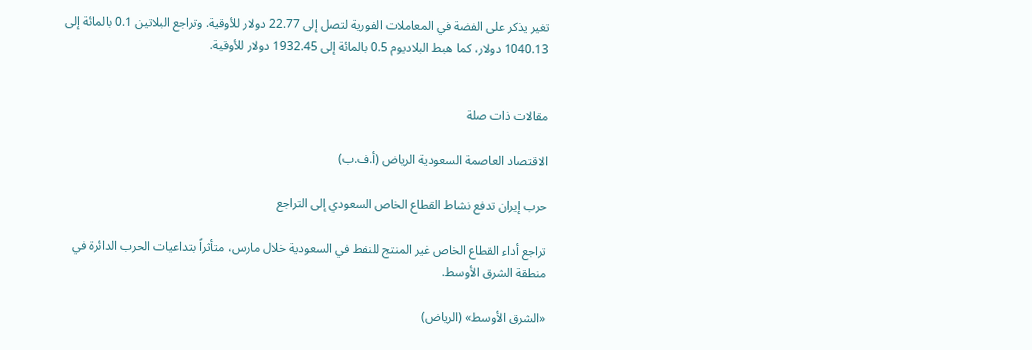تغير يذكر على الفضة في المعاملات الفورية لتصل إلى 22.77 دولار للأوقية. وتراجع البلاتين 0.1 بالمائة إلى 1040.13 دولار، كما هبط البلاديوم 0.5 بالمائة إلى 1932.45 دولار للأوقية.


مقالات ذات صلة

الاقتصاد العاصمة السعودية الرياض (أ.ف.ب)

حرب إيران تدفع نشاط القطاع الخاص السعودي إلى التراجع

تراجع أداء القطاع الخاص غير المنتج للنفط في السعودية خلال مارس، متأثراً بتداعيات الحرب الدائرة في منطقة الشرق الأوسط.

«الشرق الأوسط» (الرياض)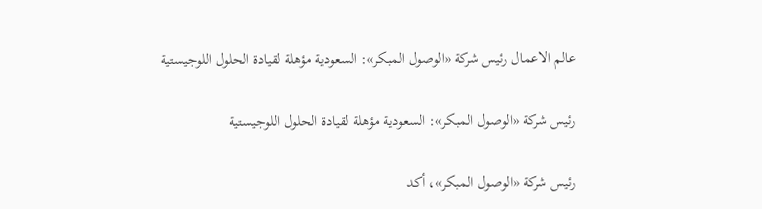عالم الاعمال رئيس شركة «الوصول المبكر»: السعودية مؤهلة لقيادة الحلول اللوجيستية

رئيس شركة «الوصول المبكر»: السعودية مؤهلة لقيادة الحلول اللوجيستية

رئيس شركة «الوصول المبكر»، أكد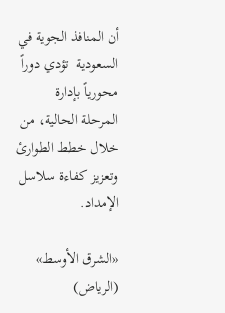أن المنافذ الجوية في السعودية  تؤدي دوراً محورياً بإدارة المرحلة الحالية، من خلال خطط الطوارئ وتعزيز كفاءة سلاسل الإمداد.

«الشرق الأوسط» (الرياض)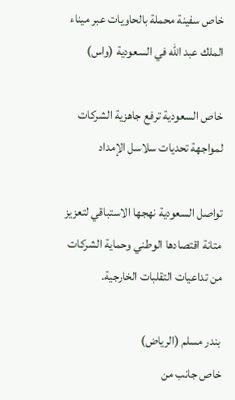خاص سفينة محملة بالحاويات عبر ميناء الملك عبد الله في السعودية (واس)

خاص السعودية ترفع جاهزية الشركات لمواجهة تحديات سلاسل الإمداد

تواصل السعودية نهجها الاستباقي لتعزيز متانة اقتصادها الوطني وحماية الشركات من تداعيات التقلبات الخارجية.

بندر مسلم (الرياض)
خاص جانب من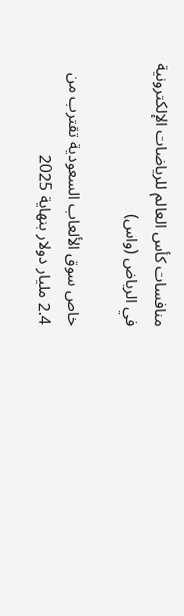منافسات كأس العالم للرياضات الإلكترونية في الرياض (واس)

خاص سوق الألعاب السعودية تقترب من 2.4 مليار دولار بنهاية 2025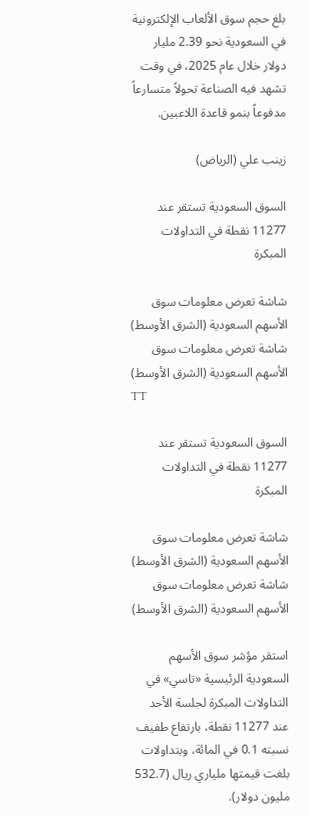بلغ حجم سوق الألعاب الإلكترونية في السعودية نحو 2.39 مليار دولار خلال عام 2025، في وقت تشهد فيه الصناعة تحولاً متسارعاً مدفوعاً بنمو قاعدة اللاعبين.

زينب علي (الرياض)

السوق السعودية تستقر عند 11277 نقطة في التداولات المبكرة

شاشة تعرض معلومات سوق الأسهم السعودية (الشرق الأوسط)
شاشة تعرض معلومات سوق الأسهم السعودية (الشرق الأوسط)
TT

السوق السعودية تستقر عند 11277 نقطة في التداولات المبكرة

شاشة تعرض معلومات سوق الأسهم السعودية (الشرق الأوسط)
شاشة تعرض معلومات سوق الأسهم السعودية (الشرق الأوسط)

استقر مؤشر سوق الأسهم السعودية الرئيسية «تاسي» في التداولات المبكرة لجلسة الأحد عند 11277 نقطة، بارتفاع طفيف نسبته 0.1 في المائة، وبتداولات بلغت قيمتها ملياري ريال (532.7 مليون دولار).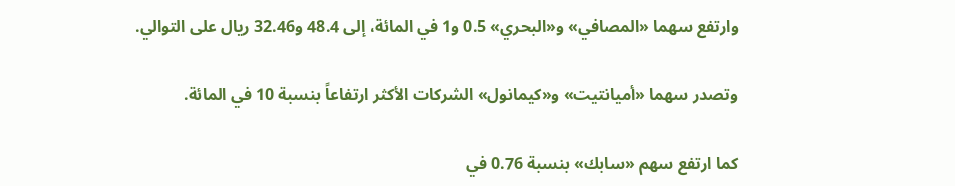وارتفع سهما «المصافي» و«البحري» 0.5 و1 في المائة، إلى 48.4 و32.46 ريال على التوالي.

وتصدر سهما «أميانتيت» و«كيمانول» الشركات الأكثر ارتفاعاً بنسبة 10 في المائة.

كما ارتفع سهم «سابك» بنسبة 0.76 في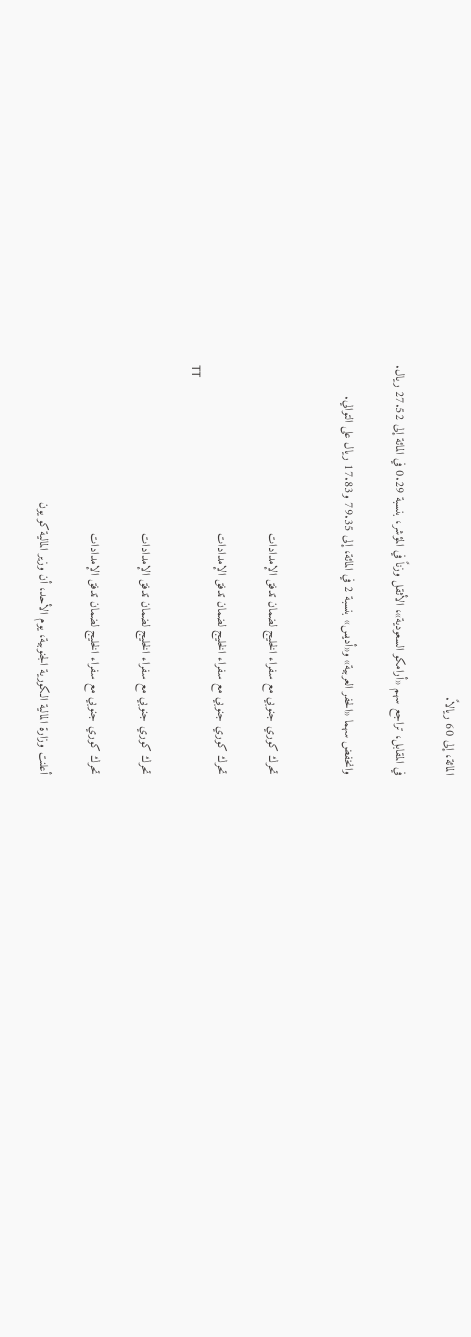المائة، إلى 60 ريالاً.

في المقابل، تراجع سهم «أرامكو السعودية»، الأثقل وزناً في المؤشر، بنسبة 0.29 في المائة إلى 27.52 ريال.

وانخفض سهما «الحفر العربية» و«أديس» بنسبة 2 في المائة، إلى 79.35 و17.83 ريال على التوالي.


تحرك كوري جنوبي مع سفراء الخليج لضمان تدفق الإمدادات

تحرك كوري جنوبي مع سفراء الخليج لضمان تدفق الإمدادات
TT

تحرك كوري جنوبي مع سفراء الخليج لضمان تدفق الإمدادات

تحرك كوري جنوبي مع سفراء الخليج لضمان تدفق الإمدادات

أعلنت وزارة المالية الكورية الجنوبية، يوم الأحد، أن وزير المالية كو يون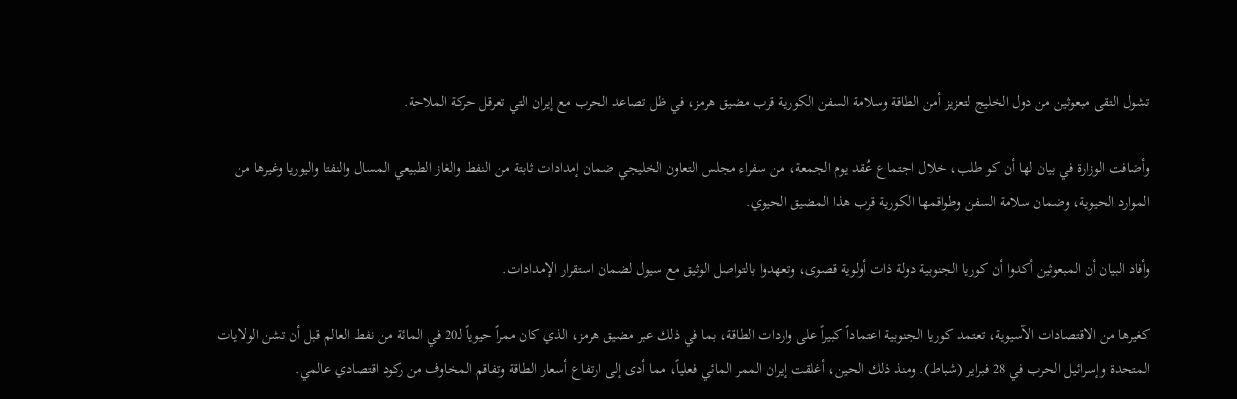تشول التقى مبعوثين من دول الخليج لتعزيز أمن الطاقة وسلامة السفن الكورية قرب مضيق هرمز، في ظل تصاعد الحرب مع إيران التي تعرقل حركة الملاحة.

وأضافت الوزارة في بيان لها أن كو طلب، خلال اجتماع عُقد يوم الجمعة، من سفراء مجلس التعاون الخليجي ضمان إمدادات ثابتة من النفط والغاز الطبيعي المسال والنفتا واليوريا وغيرها من الموارد الحيوية، وضمان سلامة السفن وطواقمها الكورية قرب هذا المضيق الحيوي.

وأفاد البيان أن المبعوثين أكدوا أن كوريا الجنوبية دولة ذات أولوية قصوى، وتعهدوا بالتواصل الوثيق مع سيول لضمان استقرار الإمدادات.

كغيرها من الاقتصادات الآسيوية، تعتمد كوريا الجنوبية اعتماداً كبيراً على واردات الطاقة، بما في ذلك عبر مضيق هرمز، الذي كان ممراً حيوياً لـ20 في المائة من نفط العالم قبل أن تشن الولايات المتحدة وإسرائيل الحرب في 28 فبراير (شباط). ومنذ ذلك الحين، أغلقت إيران الممر المائي فعلياً، مما أدى إلى ارتفاع أسعار الطاقة وتفاقم المخاوف من ركود اقتصادي عالمي.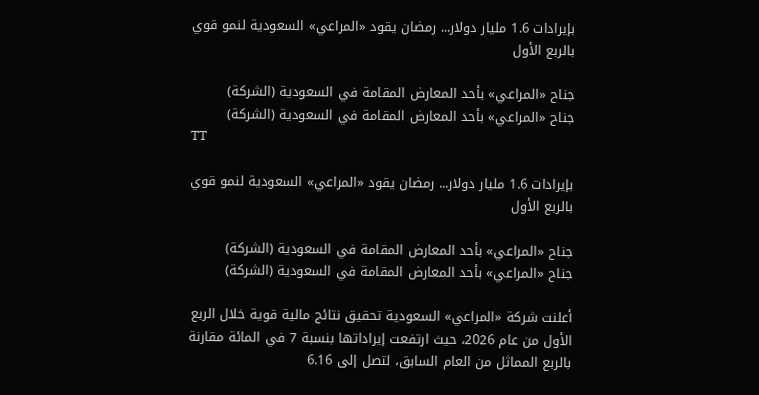بإيرادات 1.6 مليار دولار... رمضان يقود «المراعي» السعودية لنمو قوي بالربع الأول

جناح «المراعي» بأحد المعارض المقامة في السعودية (الشركة)
جناح «المراعي» بأحد المعارض المقامة في السعودية (الشركة)
TT

بإيرادات 1.6 مليار دولار... رمضان يقود «المراعي» السعودية لنمو قوي بالربع الأول

جناح «المراعي» بأحد المعارض المقامة في السعودية (الشركة)
جناح «المراعي» بأحد المعارض المقامة في السعودية (الشركة)

أعلنت شركة «المراعي» السعودية تحقيق نتائج مالية قوية خلال الربع الأول من عام 2026، حيث ارتفعت إيراداتها بنسبة 7 في المائة مقارنة بالربع المماثل من العام السابق، لتصل إلى 6.16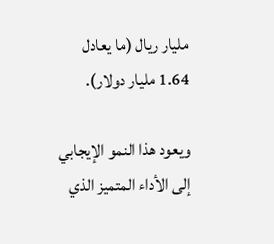مليار ريال (ما يعادل 1.64 مليار دولار).

ويعود هذا النمو الإيجابي إلى الأداء المتميز الذي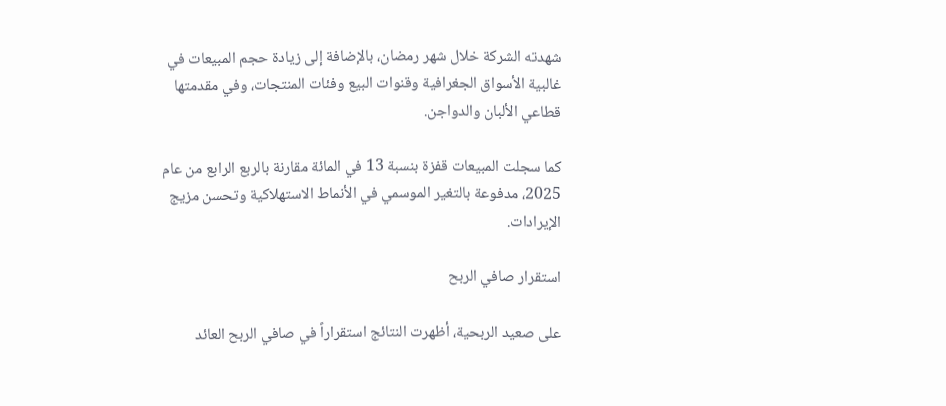شهدته الشركة خلال شهر رمضان، بالإضافة إلى زيادة حجم المبيعات في غالبية الأسواق الجغرافية وقنوات البيع وفئات المنتجات، وفي مقدمتها قطاعي الألبان والدواجن.

كما سجلت المبيعات قفزة بنسبة 13 في المائة مقارنة بالربع الرابع من عام 2025، مدفوعة بالتغير الموسمي في الأنماط الاستهلاكية وتحسن مزيج الإيرادات.

استقرار صافي الربح

على صعيد الربحية، أظهرت النتائج استقراراً في صافي الربح العائد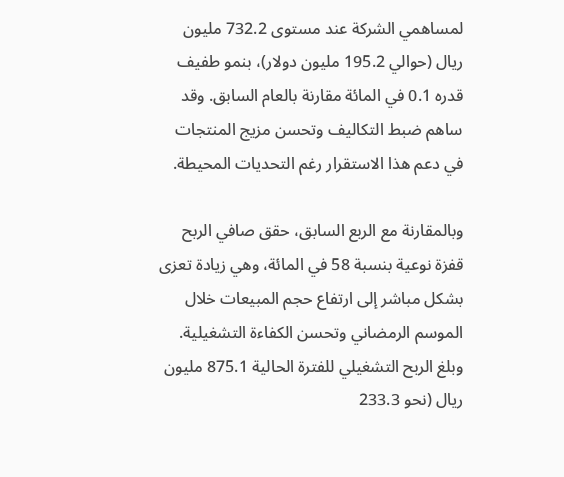لمساهمي الشركة عند مستوى 732.2 مليون ريال (حوالي 195.2 مليون دولار)، بنمو طفيف قدره 0.1 في المائة مقارنة بالعام السابق. وقد ساهم ضبط التكاليف وتحسن مزيج المنتجات في دعم هذا الاستقرار رغم التحديات المحيطة.

وبالمقارنة مع الربع السابق، حقق صافي الربح قفزة نوعية بنسبة 58 في المائة، وهي زيادة تعزى بشكل مباشر إلى ارتفاع حجم المبيعات خلال الموسم الرمضاني وتحسن الكفاءة التشغيلية. وبلغ الربح التشغيلي للفترة الحالية 875.1 مليون ريال (نحو 233.3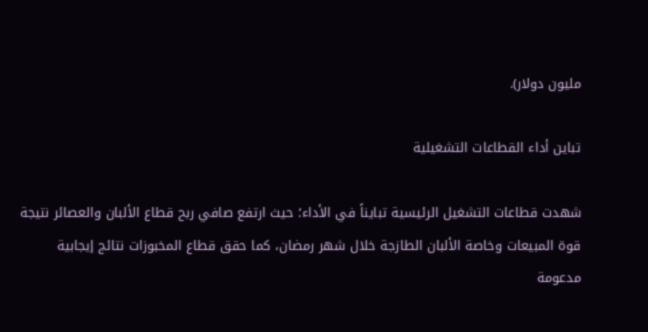مليون دولار).

تباين أداء القطاعات التشغيلية

شهدت قطاعات التشغيل الرئيسية تبايناً في الأداء؛ حيث ارتفع صافي ربح قطاع الألبان والعصائر نتيجة قوة المبيعات وخاصة الألبان الطازجة خلال شهر رمضان، كما حقق قطاع المخبوزات نتائج إيجابية مدعومة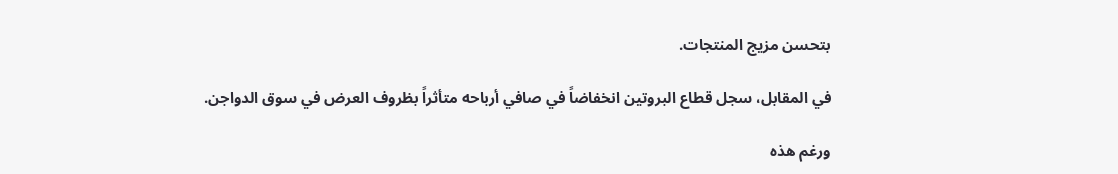بتحسن مزيج المنتجات.

في المقابل، سجل قطاع البروتين انخفاضاً في صافي أرباحه متأثراً بظروف العرض في سوق الدواجن.

ورغم هذه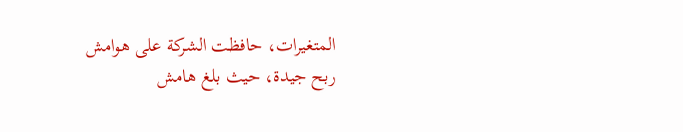المتغيرات، حافظت الشركة على هوامش ربح جيدة، حيث بلغ هامش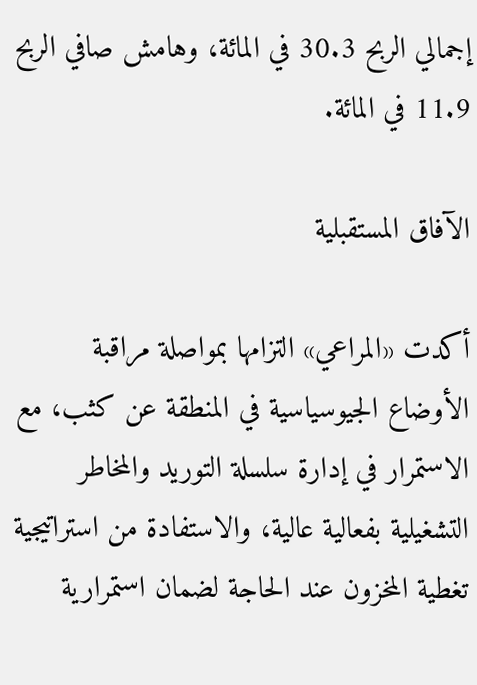إجمالي الربح 30.3 في المائة، وهامش صافي الربح 11.9 في المائة.

الآفاق المستقبلية

أكدت «المراعي» التزامها بمواصلة مراقبة الأوضاع الجيوسياسية في المنطقة عن كثب، مع الاستمرار في إدارة سلسلة التوريد والمخاطر التشغيلية بفعالية عالية، والاستفادة من استراتيجية تغطية المخزون عند الحاجة لضمان استمرارية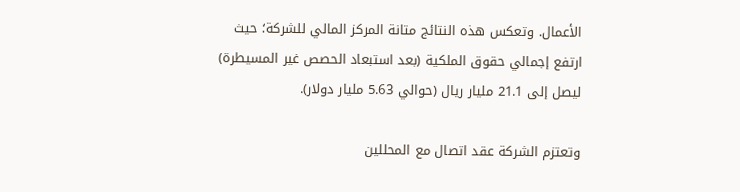الأعمال. وتعكس هذه النتائج متانة المركز المالي للشركة؛ حيث ارتفع إجمالي حقوق الملكية (بعد استبعاد الحصص غير المسيطرة) ليصل إلى 21.1 مليار ريال (حوالي 5.63 مليار دولار).

وتعتزم الشركة عقد اتصال مع المحللين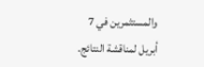والمستثمرين في 7 أبريل لمناقشة النتائج.